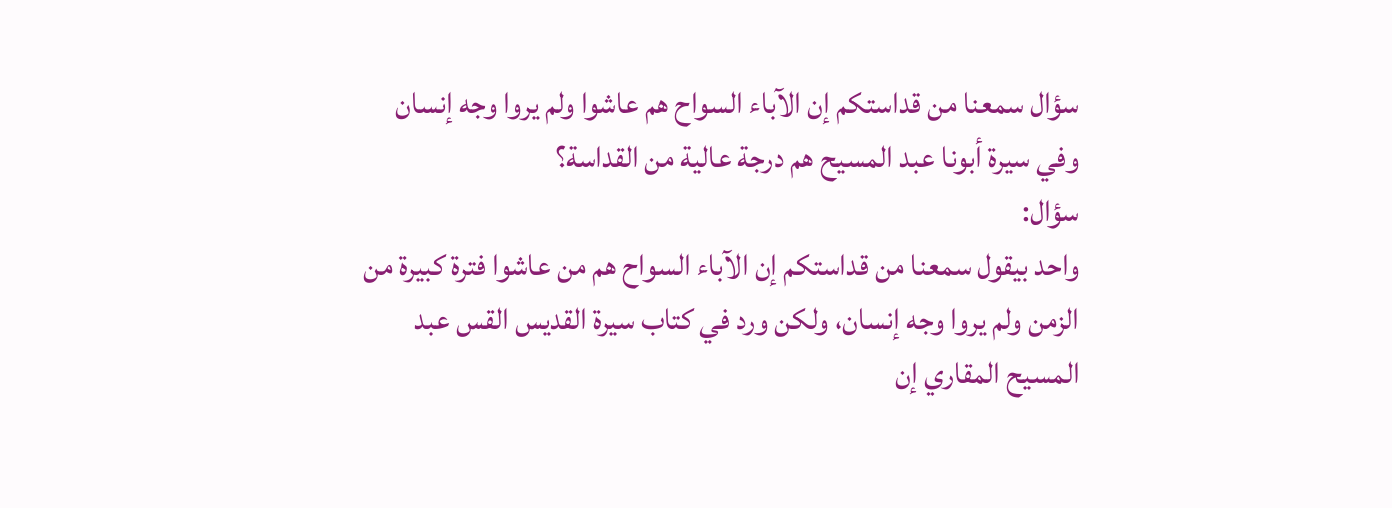سؤال سمعنا من قداستكم إن الآباء السواح هم عاشوا ولم يروا وجه إنسان وفي سيرة أبونا عبد المسيح هم درجة عالية من القداسة؟
سؤال:
واحد بيقول سمعنا من قداستكم إن الآباء السواح هم من عاشوا فترة كبيرة من الزمن ولم يروا وجه إنسان، ولكن ورد في كتاب سيرة القديس القس عبد المسيح المقاري إن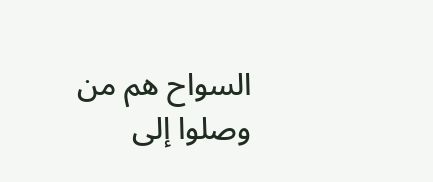السواح هم من وصلوا إلى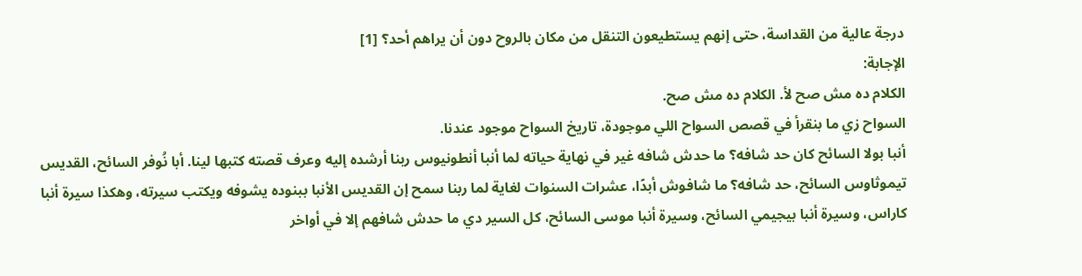درجة عالية من القداسة، حتى إنهم يستطيعون التنقل من مكان بالروح دون أن يراهم أحد؟ [1]
الإجابة:
الكلام ده مش صح لأ. الكلام ده مش صح.
السواح زي ما بنقرأ في قصص السواح اللي موجودة، تاريخ السواح موجود عندنا.
أنبا بولا السائح كان حد شافه؟ ما حدش شافه غير في نهاية حياته لما أنبا أنطونيوس ربنا أرشده إليه وعرف قصته كتبها لينا. أبا نُوفر السائح، القديس تيموثاوس السائح، حد شافه؟ ما شافوش أبدًا، عشرات السنوات لغاية لما ربنا سمح إن القديس الأنبا ببنوده يشوفه ويكتب سيرته، وهكذا سيرة أنبا كاراس، وسيرة أنبا بيجيمي السائح، وسيرة أنبا موسى السائح، كل السير دي ما حدش شافهم إلا في أواخر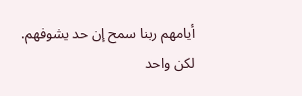أيامهم ربنا سمح إن حد يشوفهم.
لكن واحد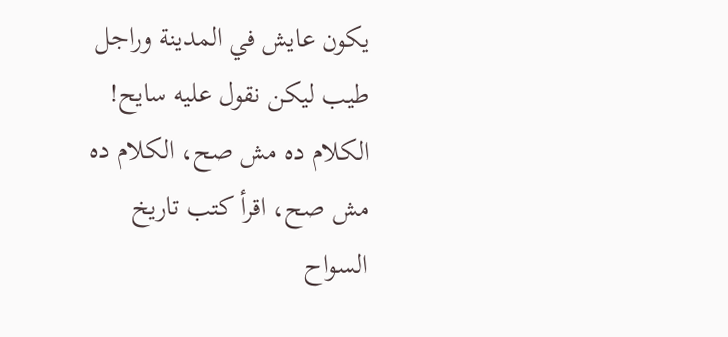يكون عايش في المدينة وراجل طيب ليكن نقول عليه سايح! الكلام ده مش صح، الكلام ده مش صح، اقرأ كتب تاريخ السواح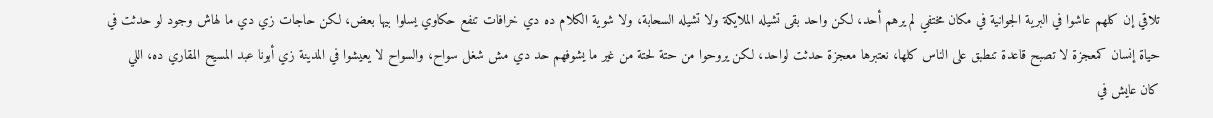تلاقي إن كلهم عاشوا في البرية الجوانية في مكان مختفي لم يرهم أحد، لكن واحد بقى تشيله الملايكة ولا تشيله السحابة، ولا شوية الكلام ده دي خرافات تنفع حكاوي يسلوا بيها بعض، لكن حاجات زي دي ما لهاش وجود لو حدثت في حياة إنسان كمعجزة لا تصبح قاعدة تنطبق على الناس كلها، نعتبرها معجزة حدثت لواحد، لكن يروحوا من حتة لحتة من غير ما يشوفهم حد دي مش شغل سواح، والسواح لا يعيشوا في المدينة زي أبونا عبد المسيح المقاري ده، اللي كان عايش في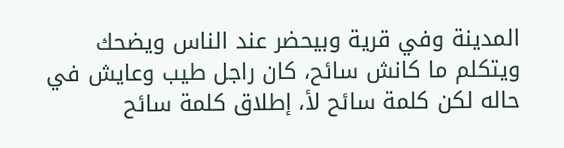المدينة وفي قرية وبيحضر عند الناس ويضحك ويتكلم ما كانش سائح، كان راجل طيب وعايش في حاله لكن كلمة سائح لأ، إطلاق كلمة سائح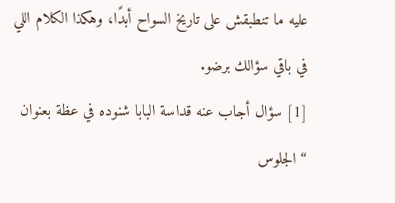عليه ما تنطبقش على تاريخ السواح أبدًا، وهكذا الكلام اللي في باقي سؤالك برضو.
[1] سؤال أجاب عنه قداسة البابا شنوده في عظة بعنوان “الجلوس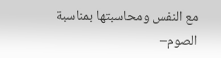مع النفس ومحاسبتها بمناسبة الصوم–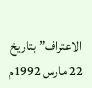الاعتراف” بتاريخ 22 مارس 1992م